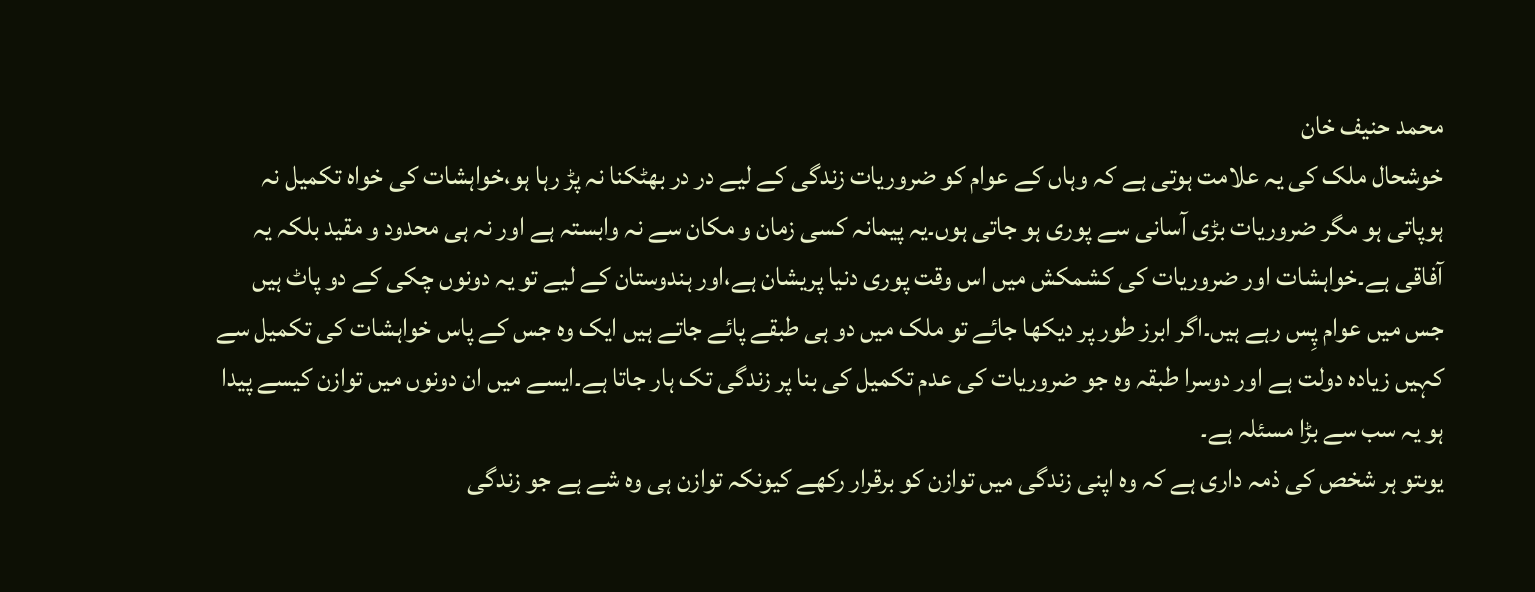محمد حنیف خان
خوشحال ملک کی یہ علامت ہوتی ہے کہ وہاں کے عوام کو ضروریات زندگی کے لیے در در بھٹکنا نہ پڑ رہا ہو،خواہشات کی خواہ تکمیل نہ ہوپاتی ہو مگر ضروریات بڑی آسانی سے پوری ہو جاتی ہوں۔یہ پیمانہ کسی زمان و مکان سے نہ وابستہ ہے اور نہ ہی محدود و مقید بلکہ یہ آفاقی ہے۔خواہشات اور ضروریات کی کشمکش میں اس وقت پوری دنیا پریشان ہے،اور ہندوستان کے لیے تو یہ دونوں چکی کے دو پاٹ ہیں جس میں عوام پِس رہے ہیں۔اگر ابرز طور پر دیکھا جائے تو ملک میں دو ہی طبقے پائے جاتے ہیں ایک وہ جس کے پاس خواہشات کی تکمیل سے کہیں زیادہ دولت ہے اور دوسرا طبقہ وہ جو ضروریات کی عدم تکمیل کی بنا پر زندگی تک ہار جاتا ہے۔ایسے میں ان دونوں میں توازن کیسے پیدا ہو یہ سب سے بڑا مسئلہ ہے۔
یوںتو ہر شخص کی ذمہ داری ہے کہ وہ اپنی زندگی میں توازن کو برقرار رکھے کیونکہ توازن ہی وہ شے ہے جو زندگی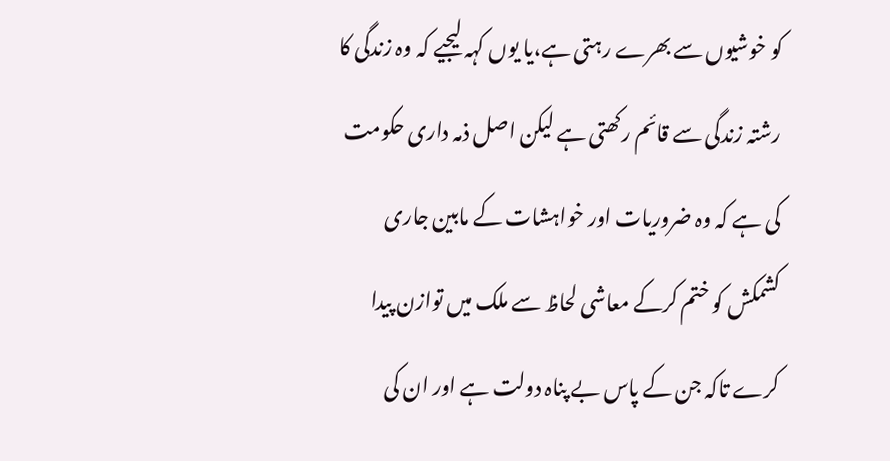کو خوشیوں سے بھرے رہتی ہے،یا یوں کہہ لیجیے کہ وہ زندگی کا رشتہ زندگی سے قائم رکھتی ہے لیکن اصل ذمہ داری حکومت کی ہے کہ وہ ضروریات اور خواہشات کے مابین جاری کشمکش کو ختم کرکے معاشی لحاظ سے ملک میں توازن پیدا کرے تاکہ جن کے پاس بے پناہ دولت ہے اور ان کی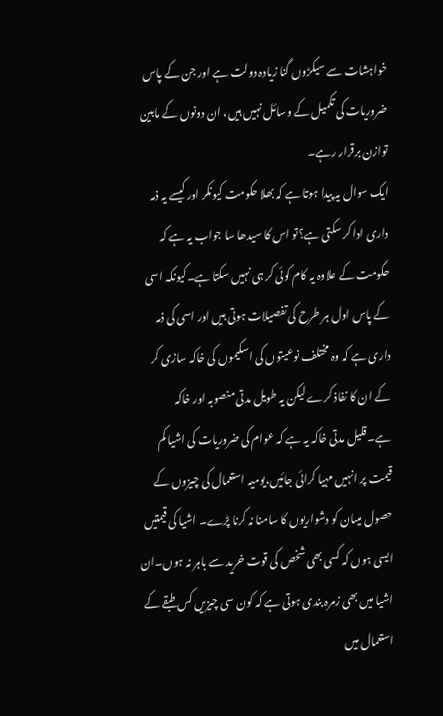خواہشات سے سیکڑوں گنا زیادہ دولت ہے اور جن کے پاس ضروریات کی تکمیل کے وسائل نہیں ہیں، ان دونوں کے مابین توازن برقرار رہے۔
ایک سوال یہ پیدا ہوتا ہے کہ بھلا حکومت کیونکر اور کیسے یہ ذمہ داری ادا کر سکتی ہے؟تو اس کا سیدھا سا جواب یہ ہے کہ حکومت کے علاوہ یہ کام کوئی کر ہی نہیں سکتا ہے۔کیونکہ اسی کے پاس اول ہر طرح کی تفصیلات ہوتی ہیں اور اسی کی ذمہ داری ہے کہ وہ مختلف نوعیتوں کی اسکیموں کی خاکہ سازی کر کے ان کا نفاذ کرے لیکن یہ طویل مدتی منصوبہ اور خاکہ ہے۔قلیل مدتی خاکہ یہ ہے کہ عوام کی ضروریات کی اشیا کم قیمت پر انہیں مہیا کرائی جائیں،یومیہ استعمال کی چیزوں کے حصول میںان کو دشواریوں کا سامنا نہ کرنا پڑے۔ اشیا کی قیمتیں ایسی ہوں کہ کسی بھی شخص کی قوت خرید سے باہر نہ ہوں۔ان اشیا میں بھی زمرہ بندی ہوتی ہے کہ کون سی چیزیں کس طبقے کے استعمال میں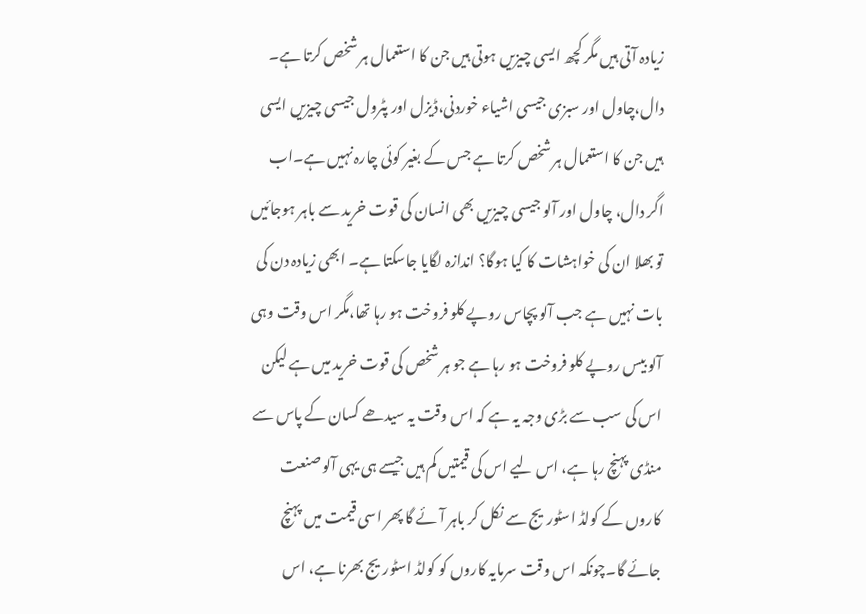زیادہ آتی ہیں مگر کچھ ایسی چیزیں ہوتی ہیں جن کا استعمال ہر شخص کرتا ہے۔ دال،چاول اور سبزی جیسی اشیاء خوردنی،ڈیزل اور پٹرول جیسی چیزیں ایسی ہیں جن کا استعمال ہر شخص کرتا ہے جس کے بغیر کوئی چارہ نہیں ہے۔اب اگر دال، چاول اور آلو جیسی چیزیں بھی انسان کی قوت خرید سے باہر ہوجائیں تو بھلا ان کی خواہشات کا کیا ہوگا؟ اندازہ لگایا جاسکتا ہے۔ ابھی زیادہ دن کی بات نہیں ہے جب آلو پچاس روپے کلو فروخت ہو رہا تھا،مگر اس وقت وہی آلو بیس روپے کلو فروخت ہو رہا ہے جو ہر شخص کی قوت خرید میں ہے لیکن اس کی سب سے بڑی وجہ یہ ہے کہ اس وقت یہ سیدھے کسان کے پاس سے منڈی پہنچ رہا ہے، اس لیے اس کی قیمتیں کم ہیں جیسے ہی یہی آلو صنعت کاروں کے کولڈ اسٹوریج سے نکل کر باہر آئے گا پھر اسی قیمت میں پہنچ جائے گا۔چونکہ اس وقت سرمایہ کاروں کو کولڈ اسٹوریج بھرنا ہے، اس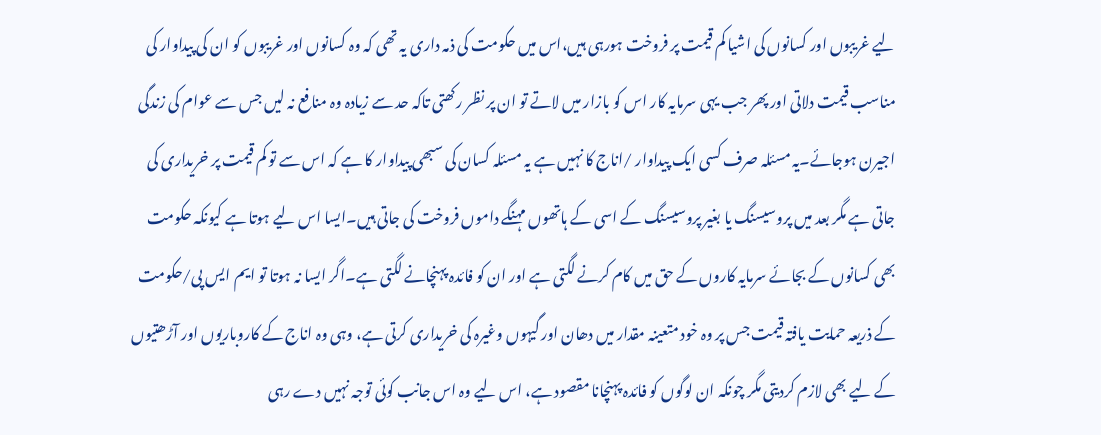لیے غریبوں اور کسانوں کی اشیا کم قیمت پر فروخت ہورہی ہیں،اس میں حکومت کی ذمہ داری یہ تھی کہ وہ کسانوں اور غریبوں کو ان کی پیداوار کی مناسب قیمت دلاتی اور پھر جب یہی سرمایہ کار اس کو بازار میں لاتے تو ان پر نظر رکھتی تاکہ حد سے زیادہ وہ منافع نہ لیں جس سے عوام کی زندگی اجیرن ہوجائے۔یہ مسئلہ صرف کسی ایک پیداوار /اناج کا نہیں ہے یہ مسئلہ کسان کی سبھی پیداوار کا ہے کہ اس سے تو کم قیمت پر خریداری کی جاتی ہے مگر بعد میں پروسیسنگ یا بغیر پروسیسنگ کے اسی کے ہاتھوں مہنگے داموں فروخت کی جاتی ہیں۔ایسا اس لیے ہوتا ہے کیونکہ حکومت بھی کسانوں کے بجائے سرمایہ کاروں کے حق میں کام کرنے لگتی ہے اور ان کو فائدہ پہنچانے لگتی ہے۔اگر ایسا نہ ہوتا تو ایم ایس پی/حکومت کے ذریعہ حمایت یافتہ قیمت جس پر وہ خود متعینہ مقدار میں دھان اور گیہوں وغیرہ کی خریداری کرتی ہے، وہی وہ اناج کے کاروباریوں اور آڑھتیوں کے لیے بھی لازم کردیتی مگر چونکہ ان لوگوں کو فائدہ پہنچانا مقصود ہے، اس لیے وہ اس جانب کوئی توجہ نہیں دے رہی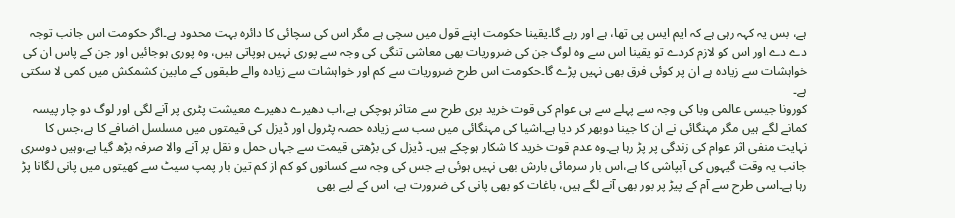ہے، بس یہ کہہ رہی ہے کہ ایم ایس پی تھا، ہے اور رہے گا۔یقینا حکومت اپنے قول میں سچی ہے مگر اس کی سچائی کا دائرہ بہت محدود ہے۔اگر حکومت اس جانب توجہ دے دے اور اس کو لازم کردے تو یقینا اس سے وہ لوگ جن کی ضروریات بھی معاشی تنگی کی وجہ سے پوری نہیں ہوپاتی ہیں، وہ پوری ہوجائیں اور جن کے پاس ان کی خواہشات سے زیادہ ہے ان پر کوئی فرق بھی نہیں پڑے گا۔حکومت اس طرح ضروریات سے کم اور خواہشات سے زیادہ والے طبقوں کے مابین کشمکش میں کمی لا سکتی ہے۔
کورونا جیسی عالمی وبا کی وجہ سے پہلے سے ہی عوام کی قوت خرید بری طرح سے متاثر ہوچکی ہے،اب دھیرے دھیرے معیشت پٹری پر آنے لگی اور لوگ دو چار پیسہ کمانے لگے ہیں مگر مہنگائی نے ان کا جینا دوبھر کر دیا ہے۔اشیا کی مہنگائی میں سب سے زیادہ حصہ پٹرول اور ڈیزل کی قیمتوں میں مسلسل اضافے کا ہے،جس کا نہایت منفی اثر عوام کی زندگی پر پڑ رہا ہے۔وہ عدم قوت خرید کا شکار ہوچکے ہیں۔ ڈیزل کی بڑھتی قیمت سے جہاں حمل و نقل پر آنے والا صرفہ بڑھ گیا ہے،وہیں دوسری جانب یہ وقت گیہوں کی آبپاشی کا ہے،اس بار سرمائی بارش بھی نہیں ہوئی ہے جس کی وجہ سے کسانوں کو کم از کم تین بار پمپ سیٹ سے کھیتوں میں پانی لگانا پڑ رہا ہے۔اسی طرح سے آم کے پیڑ پر بور بھی آنے لگے ہیں، باغات کو بھی پانی کی ضرورت ہے، اس کے لیے بھی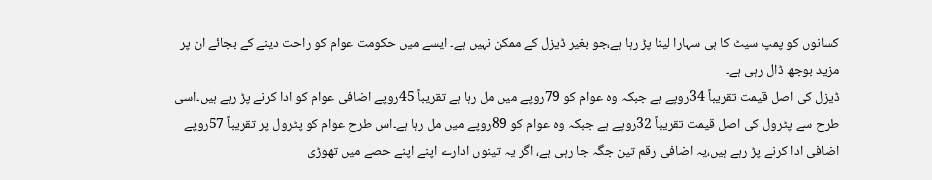کسانوں کو پمپ سیٹ کا ہی سہارا لینا پڑ رہا ہے،جو بغیر ڈیزل کے ممکن نہیں ہے۔ ایسے میں حکومت عوام کو راحت دینے کے بجائے ان پر مزید بوجھ ڈال رہی ہے۔
ڈیزل کی اصل قیمت تقریباً 34روپے ہے جبکہ وہ عوام کو 79روپے میں مل رہا ہے تقریباً 45روپے اضافی عوام کو ادا کرنے پڑ رہے ہیں۔اسی طرح سے پٹرول کی اصل قیمت تقریباً 32روپے ہے جبکہ وہ عوام کو 89روپے میں مل رہا ہے۔اس طرح عوام کو پٹرول پر تقریباً 57روپے اضافی ادا کرنے پڑ رہے ہیں،یہ اضافی رقم تین جگہ جا رہی ہے، اگر یہ تینوں ادارے اپنے اپنے حصے میں تھوڑی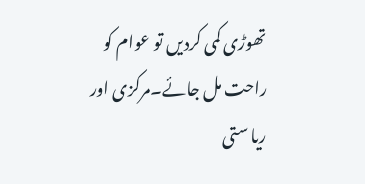تھوڑی کمی کردیں تو عوام کو راحت مل جائے۔مرکزی اور ریا ستی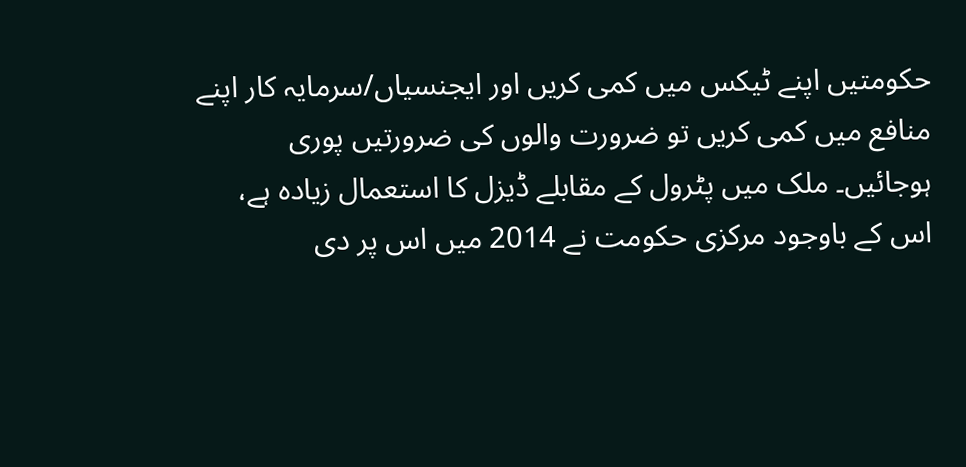حکومتیں اپنے ٹیکس میں کمی کریں اور ایجنسیاں/سرمایہ کار اپنے منافع میں کمی کریں تو ضرورت والوں کی ضرورتیں پوری ہوجائیں۔ ملک میں پٹرول کے مقابلے ڈیزل کا استعمال زیادہ ہے، اس کے باوجود مرکزی حکومت نے 2014 میں اس پر دی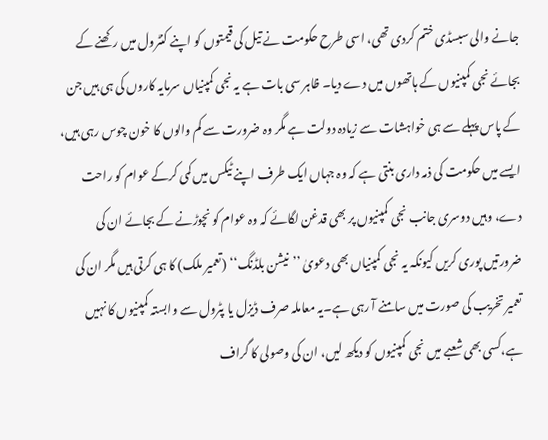جانے والی سبسڈی ختم کردی تھی، اسی طرح حکومت نے تیل کی قیمتوں کو اپنے کنٹرول میں رکھنے کے بجائے نجی کمپنیوں کے ہاتھوں میں دے دیا۔ ظاہر سی بات ہے یہ نجی کمپنیاں سرمایہ کاروں کی ہی ہیں جن کے پاس پہلے سے ہی خواہشات سے زیادہ دولت ہے مگر وہ ضرورت سے کم والوں کا خون چوس رہی ہیں، ایسے میں حکومت کی ذمہ داری بنتی ہے کہ وہ جہاں ایک طرف اپنے ٹیکس میں کمی کرکے عوام کو راحت دے، وہیں دوسری جانب نجی کمپنیوں پر بھی قدغن لگائے کہ وہ عوام کو نچوڑنے کے بجائے ان کی ضرورتیں پوری کریں کیونکہ یہ نجی کمپنیاں بھی دعویٰ ’’نیشن بلڈنگ‘‘ (تعمیر ملک) کا ہی کرتی ہیں مگر ان کی تعمیر تخریب کی صورت میں سامنے آ رہی ہے۔یہ معاملہ صرف ڈیزل یا پٹرول سے وابستہ کمپنیوں کا نہیں ہے،کسی بھی شعبے میں نجی کمپنیوں کو دیکھ لیں، ان کی وصولی کا گراف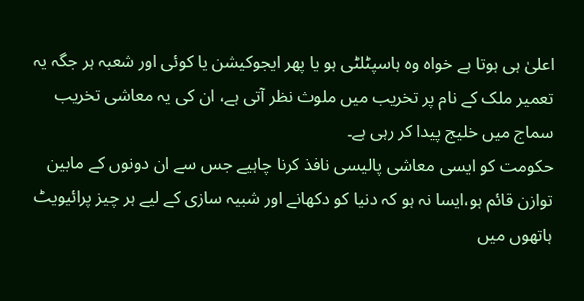اعلیٰ ہی ہوتا ہے خواہ وہ ہاسپٹلٹی ہو یا پھر ایجوکیشن یا کوئی اور شعبہ ہر جگہ یہ تعمیر ملک کے نام پر تخریب میں ملوث نظر آتی ہے، ان کی یہ معاشی تخریب سماج میں خلیج پیدا کر رہی ہے۔
حکومت کو ایسی معاشی پالیسی نافذ کرنا چاہیے جس سے ان دونوں کے مابین توازن قائم ہو،ایسا نہ ہو کہ دنیا کو دکھانے اور شبیہ سازی کے لیے ہر چیز پرائیویٹ ہاتھوں میں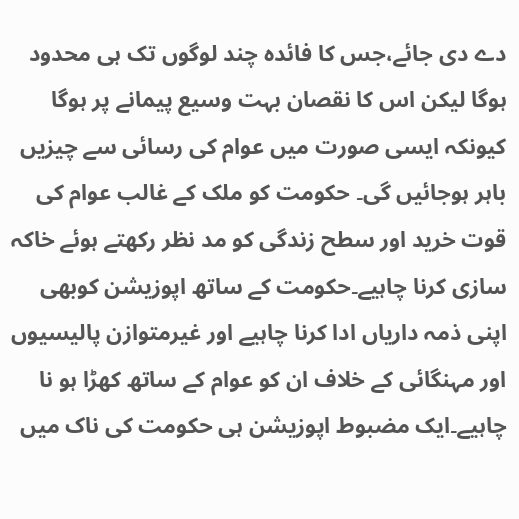دے دی جائے،جس کا فائدہ چند لوگوں تک ہی محدود ہوگا لیکن اس کا نقصان بہت وسیع پیمانے پر ہوگا کیونکہ ایسی صورت میں عوام کی رسائی سے چیزیں باہر ہوجائیں گی۔ حکومت کو ملک کے غالب عوام کی قوت خرید اور سطح زندگی کو مد نظر رکھتے ہوئے خاکہ سازی کرنا چاہیے۔حکومت کے ساتھ اپوزیشن کوبھی اپنی ذمہ داریاں ادا کرنا چاہیے اور غیرمتوازن پالیسیوں اور مہنگائی کے خلاف ان کو عوام کے ساتھ کھڑا ہو نا چاہیے۔ایک مضبوط اپوزیشن ہی حکومت کی ناک میں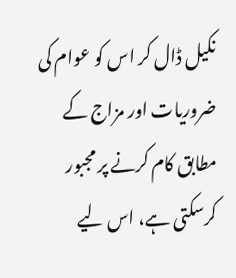نکیل ڈال کر اس کو عوام کی ضروریات اور مزاج کے مطابق کام کرنے پر مجبور کرسکتی ہے، اس لیے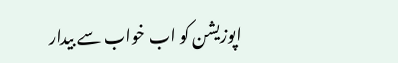اپوزیشن کو اب خواب سے بیدار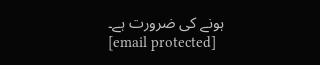ہونے کی ضرورت ہے۔
[email protected]